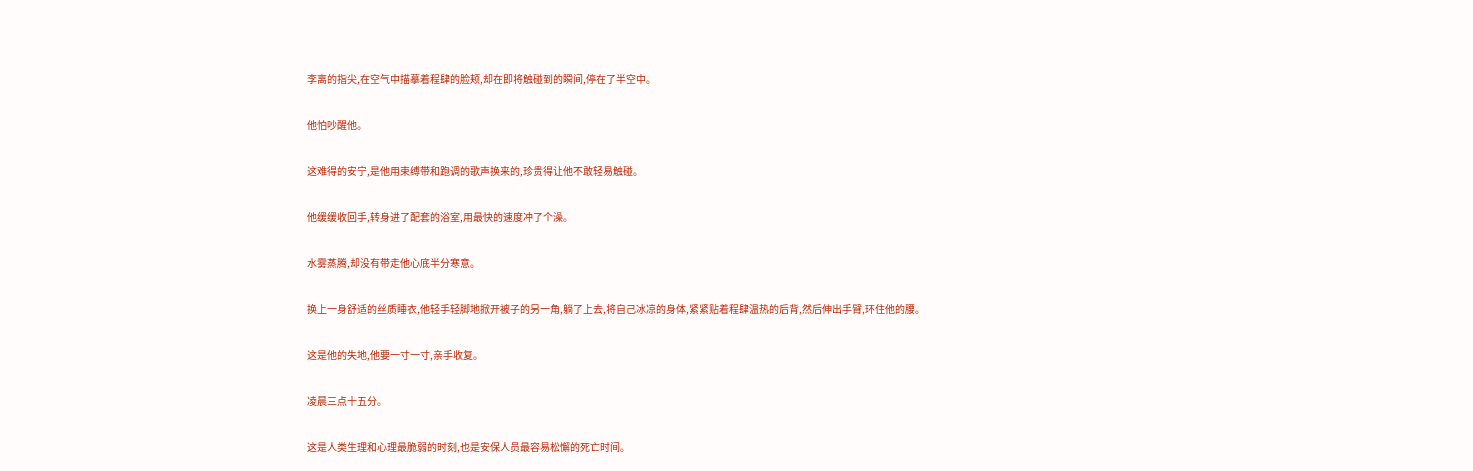李离的指尖,在空气中描摹着程肆的脸颊,却在即将触碰到的瞬间,停在了半空中。

他怕吵醒他。

这难得的安宁,是他用束缚带和跑调的歌声换来的,珍贵得让他不敢轻易触碰。

他缓缓收回手,转身进了配套的浴室,用最快的速度冲了个澡。

水雾蒸腾,却没有带走他心底半分寒意。

换上一身舒适的丝质睡衣,他轻手轻脚地掀开被子的另一角,躺了上去,将自己冰凉的身体,紧紧贴着程肆温热的后背,然后伸出手臂,环住他的腰。

这是他的失地,他要一寸一寸,亲手收复。

凌晨三点十五分。

这是人类生理和心理最脆弱的时刻,也是安保人员最容易松懈的死亡时间。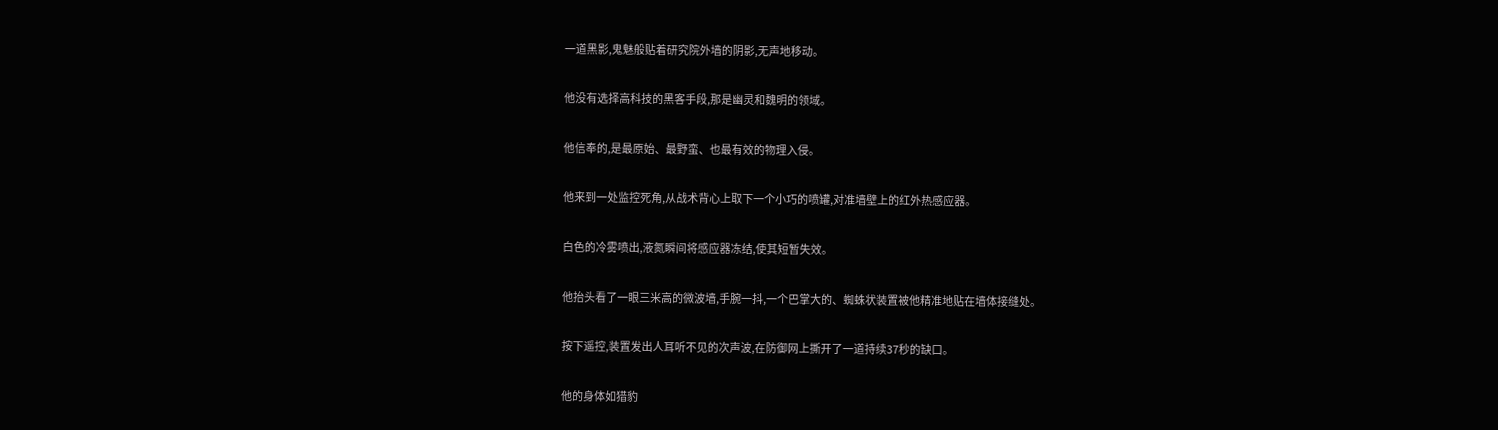一道黑影,鬼魅般贴着研究院外墙的阴影,无声地移动。

他没有选择高科技的黑客手段,那是幽灵和魏明的领域。

他信奉的,是最原始、最野蛮、也最有效的物理入侵。

他来到一处监控死角,从战术背心上取下一个小巧的喷罐,对准墙壁上的红外热感应器。

白色的冷雾喷出,液氮瞬间将感应器冻结,使其短暂失效。

他抬头看了一眼三米高的微波墙,手腕一抖,一个巴掌大的、蜘蛛状装置被他精准地贴在墙体接缝处。

按下遥控,装置发出人耳听不见的次声波,在防御网上撕开了一道持续37秒的缺口。

他的身体如猎豹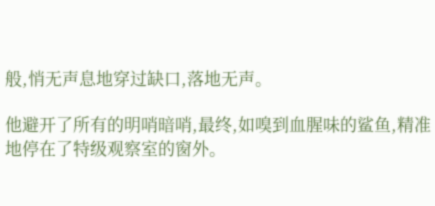般,悄无声息地穿过缺口,落地无声。

他避开了所有的明哨暗哨,最终,如嗅到血腥味的鲨鱼,精准地停在了特级观察室的窗外。